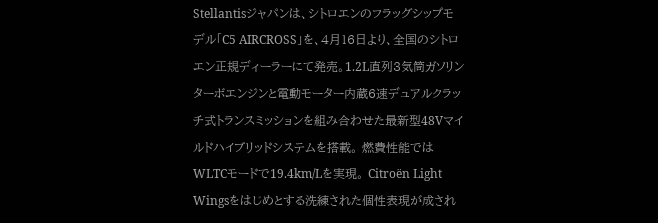Stellantisジャパンは、シトロエンのフラッグシップモデル「C5 AIRCROSS」を、4月16日より、全国のシトロエン正規ディーラーにて発売。1.2L直列3気筒ガソリンターボエンジンと電動モーター内蔵6速デュアルクラッチ式トランスミッションを組み合わせた最新型48Vマイルドハイブリッドシステムを搭載。 燃費性能ではWLTCモードで19.4km/Lを実現。 Citroën Light Wingsをはじめとする洗練された個性表現が成され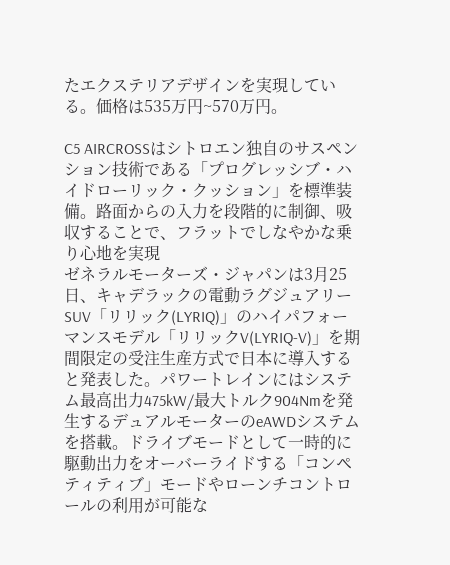たエクステリアデザインを実現している。価格は535万円~570万円。

C5 AIRCROSSはシトロエン独自のサスペンション技術である「プログレッシブ・ハイドローリック・クッション」を標準装備。路面からの入力を段階的に制御、吸収することで、フラットでしなやかな乗り心地を実現
ゼネラルモーターズ・ジャパンは3月25日、キャデラックの電動ラグジュアリーSUV「リリック(LYRIQ)」のハイパフォーマンスモデル「リリックV(LYRIQ-V)」を期間限定の受注生産方式で日本に導入すると発表した。パワートレインにはシステム最高出力475kW/最大トルク904Nmを発生するデュアルモーターのeAWDシステムを搭載。ドライブモードとして一時的に駆動出力をオーバーライドする「コンペティティブ」モードやローンチコントロールの利用が可能な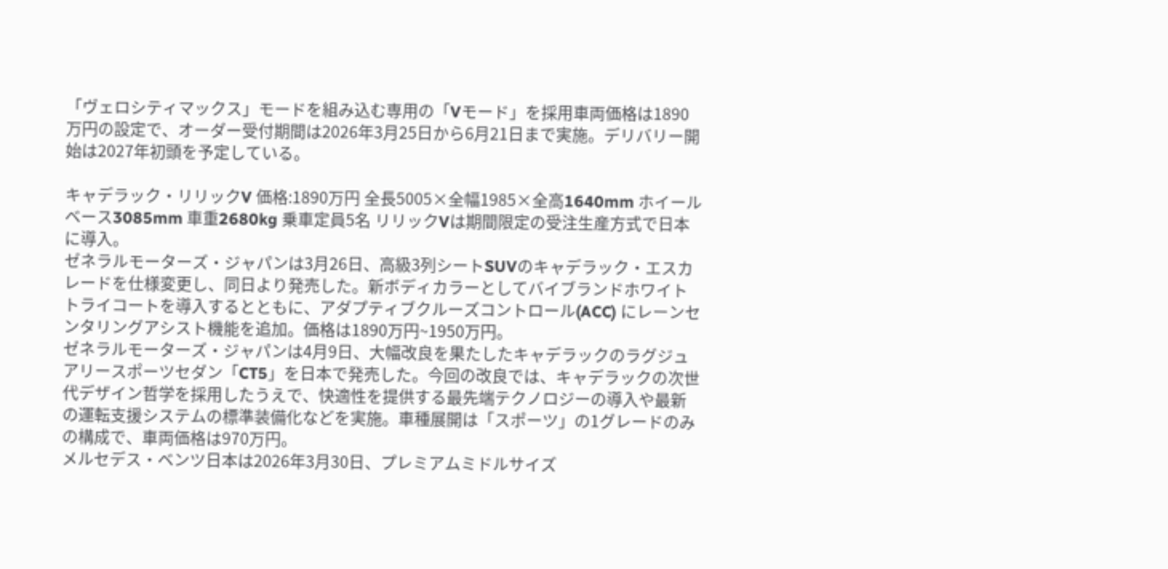「ヴェロシティマックス」モードを組み込む専用の「Vモード」を採用車両価格は1890万円の設定で、オーダー受付期間は2026年3月25日から6月21日まで実施。デリバリー開始は2027年初頭を予定している。

キャデラック・リリックV 価格:1890万円 全長5005×全幅1985×全高1640mm ホイールベース3085mm 車重2680kg 乗車定員5名 リリックVは期間限定の受注生産方式で日本に導入。
ゼネラルモーターズ・ジャパンは3月26日、高級3列シートSUVのキャデラック・エスカレードを仕様変更し、同日より発売した。新ボディカラーとしてバイブランドホワイトトライコートを導入するとともに、アダプティブクルーズコントロール(ACC) にレーンセンタリングアシスト機能を追加。価格は1890万円~1950万円。
ゼネラルモーターズ・ジャパンは4月9日、大幅改良を果たしたキャデラックのラグジュアリースポーツセダン「CT5」を日本で発売した。今回の改良では、キャデラックの次世代デザイン哲学を採用したうえで、快適性を提供する最先端テクノロジーの導入や最新の運転支援システムの標準装備化などを実施。車種展開は「スポーツ」の1グレードのみの構成で、車両価格は970万円。
メルセデス・ベンツ日本は2026年3月30日、プレミアムミドルサイズ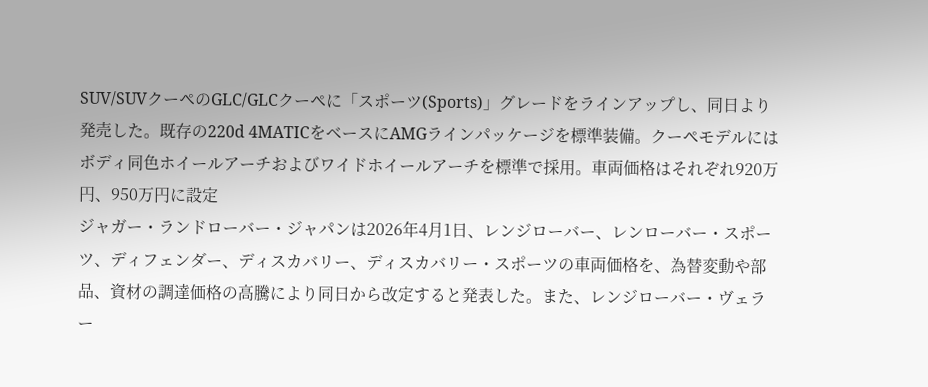SUV/SUVクーペのGLC/GLCクーペに「スポーツ(Sports)」グレードをラインアップし、同日より発売した。既存の220d 4MATICをベースにAMGラインパッケージを標準装備。クーペモデルにはボディ同色ホイールアーチおよびワイドホイールアーチを標準で採用。車両価格はそれぞれ920万円、950万円に設定
ジャガー・ランドローバー・ジャパンは2026年4月1日、レンジローバー、レンローバー・スポーツ、ディフェンダー、ディスカバリー、ディスカバリー・スポーツの車両価格を、為替変動や部品、資材の調達価格の高騰により同日から改定すると発表した。また、レンジローバー・ヴェラー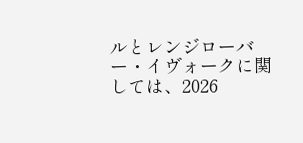ルとレンジローバー・イヴォークに関しては、2026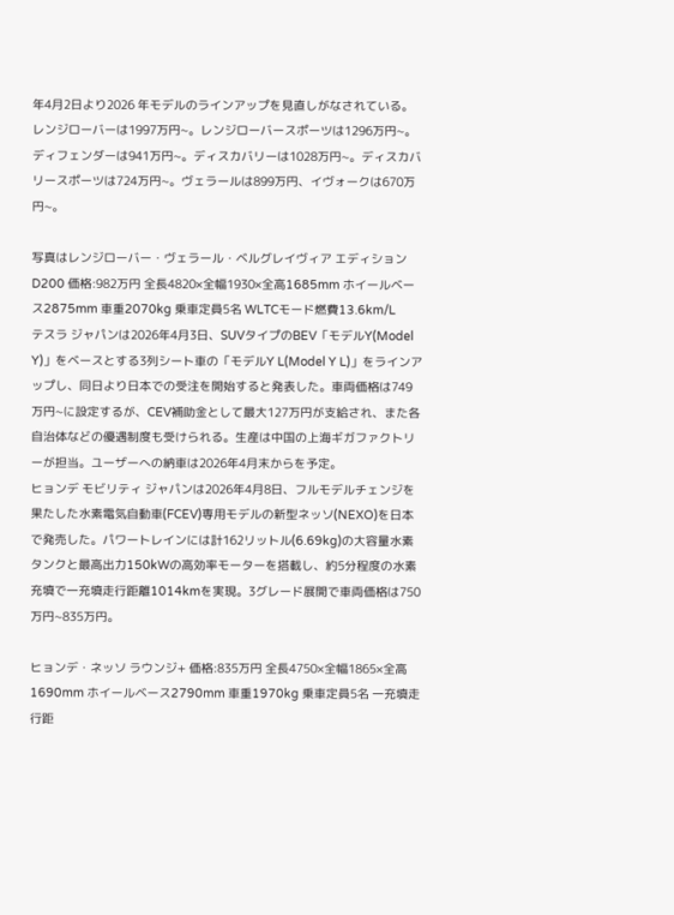年4月2日より2026 年モデルのラインアップを見直しがなされている。レンジローバーは1997万円~。レンジローバースポーツは1296万円~。ディフェンダーは941万円~。ディスカバリーは1028万円~。ディスカバリースポーツは724万円~。ヴェラールは899万円、イヴォークは670万円~。

写真はレンジローバー・ヴェラール・ベルグレイヴィア エディションD200 価格:982万円 全長4820×全幅1930×全高1685mm ホイールベース2875mm 車重2070kg 乗車定員5名 WLTCモード燃費13.6km/L
テスラ ジャパンは2026年4月3日、SUVタイプのBEV「モデルY(Model Y)」をベースとする3列シート車の「モデルY L(Model Y L)」をラインアップし、同日より日本での受注を開始すると発表した。車両価格は749万円~に設定するが、CEV補助金として最大127万円が支給され、また各自治体などの優遇制度も受けられる。生産は中国の上海ギガファクトリーが担当。ユーザーへの納車は2026年4月末からを予定。
ヒョンデ モビリティ ジャパンは2026年4月8日、フルモデルチェンジを果たした水素電気自動車(FCEV)専用モデルの新型ネッソ(NEXO)を日本で発売した。パワートレインには計162リットル(6.69kg)の大容量水素タンクと最高出力150kWの高効率モーターを搭載し、約5分程度の水素充填で一充填走行距離1014kmを実現。3グレード展開で車両価格は750万円~835万円。

ヒョンデ・ネッソ ラウンジ+ 価格:835万円 全長4750×全幅1865×全高1690mm ホイールベース2790mm 車重1970kg 乗車定員5名 一充填走行距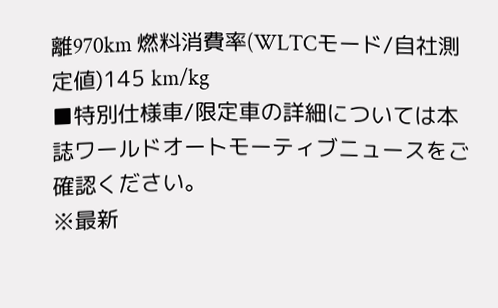離970km 燃料消費率(WLTCモード/自社測定値)145 km/kg
■特別仕様車/限定車の詳細については本誌ワールドオートモーティブニュースをご確認ください。
※最新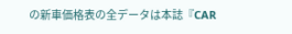の新車価格表の全データは本誌『CAR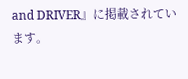and DRIVER』に掲載されています。